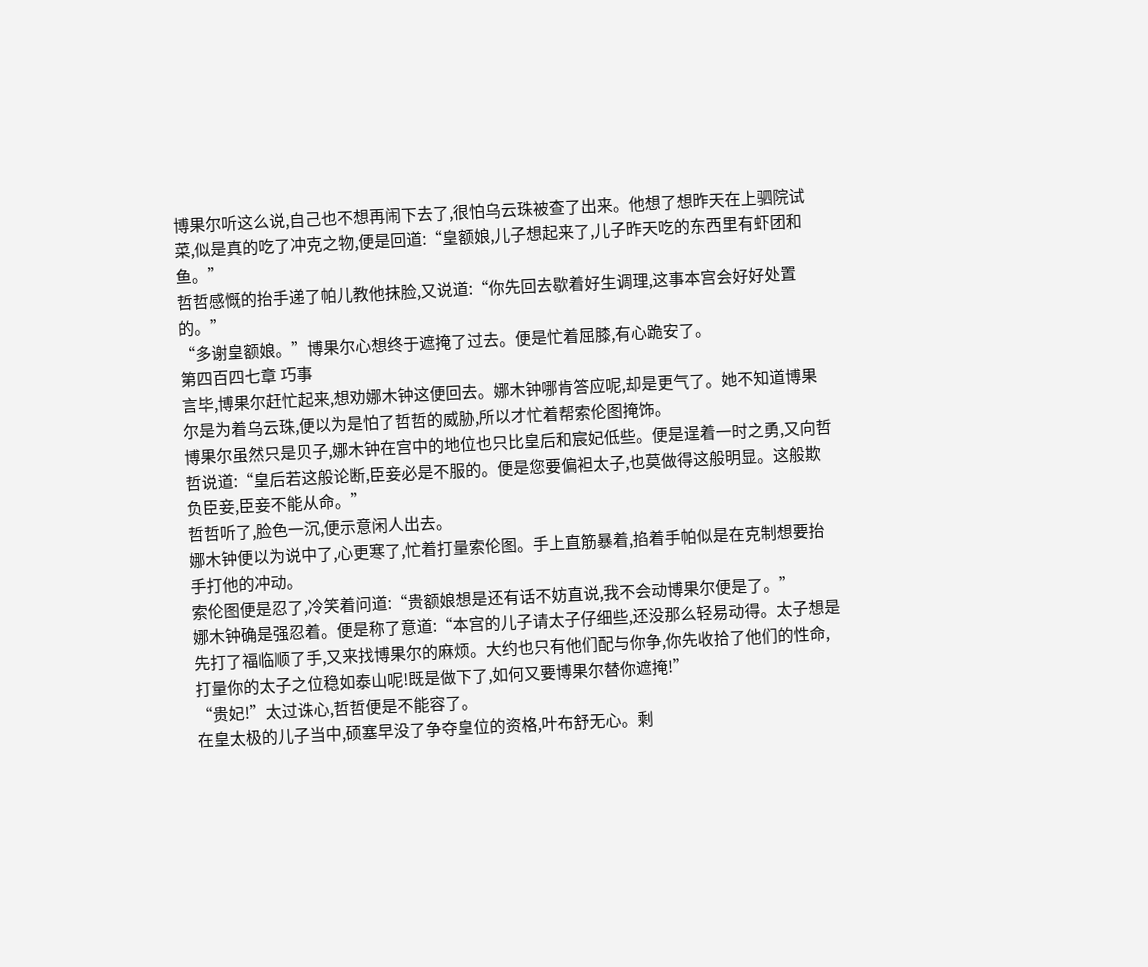博果尔听这么说,自己也不想再闹下去了,很怕乌云珠被查了出来。他想了想昨天在上驷院试菜,似是真的吃了冲克之物,便是回道:“皇额娘,儿子想起来了,儿子昨天吃的东西里有虾团和鱼。”
哲哲感慨的抬手递了帕儿教他抹脸,又说道:“你先回去歇着好生调理,这事本宫会好好处置的。”
“多谢皇额娘。”博果尔心想终于遮掩了过去。便是忙着屈膝,有心跪安了。
第四百四七章 巧事
言毕,博果尔赶忙起来,想劝娜木钟这便回去。娜木钟哪肯答应呢,却是更气了。她不知道博果尔是为着乌云珠,便以为是怕了哲哲的威胁,所以才忙着帮索伦图掩饰。
博果尔虽然只是贝子,娜木钟在宫中的地位也只比皇后和宸妃低些。便是逞着一时之勇,又向哲哲说道:“皇后若这般论断,臣妾必是不服的。便是您要偏袒太子,也莫做得这般明显。这般欺负臣妾,臣妾不能从命。”
哲哲听了,脸色一沉,便示意闲人出去。
娜木钟便以为说中了,心更寒了,忙着打量索伦图。手上直筋暴着,掐着手帕似是在克制想要抬手打他的冲动。
索伦图便是忍了,冷笑着问道:“贵额娘想是还有话不妨直说,我不会动博果尔便是了。”
娜木钟确是强忍着。便是称了意道:“本宫的儿子请太子仔细些,还没那么轻易动得。太子想是先打了福临顺了手,又来找博果尔的麻烦。大约也只有他们配与你争,你先收拾了他们的性命,打量你的太子之位稳如泰山呢!既是做下了,如何又要博果尔替你遮掩!”
“贵妃!”太过诛心,哲哲便是不能容了。
在皇太极的儿子当中,硕塞早没了争夺皇位的资格,叶布舒无心。剩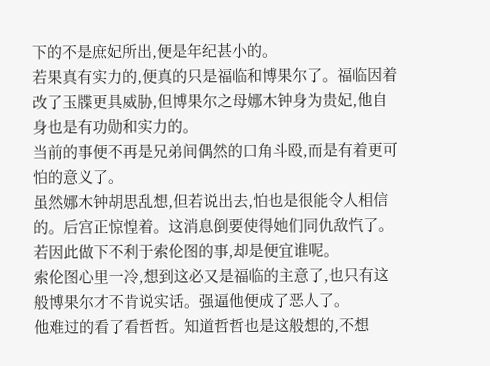下的不是庶妃所出,便是年纪甚小的。
若果真有实力的,便真的只是福临和博果尔了。福临因着改了玉牒更具威胁,但博果尔之母娜木钟身为贵妃,他自身也是有功勋和实力的。
当前的事便不再是兄弟间偶然的口角斗殴,而是有着更可怕的意义了。
虽然娜木钟胡思乱想,但若说出去,怕也是很能令人相信的。后宫正惊惶着。这消息倒要使得她们同仇敌忾了。若因此做下不利于索伦图的事,却是便宜谁呢。
索伦图心里一冷,想到这必又是福临的主意了,也只有这般博果尔才不肯说实话。强逼他便成了恶人了。
他难过的看了看哲哲。知道哲哲也是这般想的,不想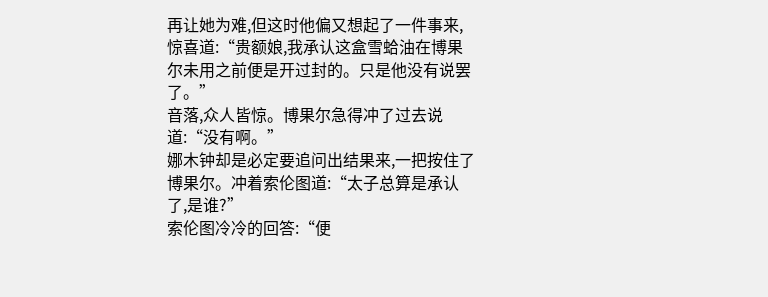再让她为难,但这时他偏又想起了一件事来,惊喜道:“贵额娘,我承认这盒雪蛤油在博果尔未用之前便是开过封的。只是他没有说罢了。”
音落,众人皆惊。博果尔急得冲了过去说道:“没有啊。”
娜木钟却是必定要追问出结果来,一把按住了博果尔。冲着索伦图道:“太子总算是承认了,是谁?”
索伦图冷冷的回答:“便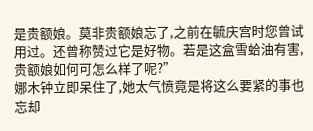是贵额娘。莫非贵额娘忘了,之前在毓庆宫时您曾试用过。还曾称赞过它是好物。若是这盒雪蛤油有害,贵额娘如何可怎么样了呢?”
娜木钟立即呆住了,她太气愤竟是将这么要紧的事也忘却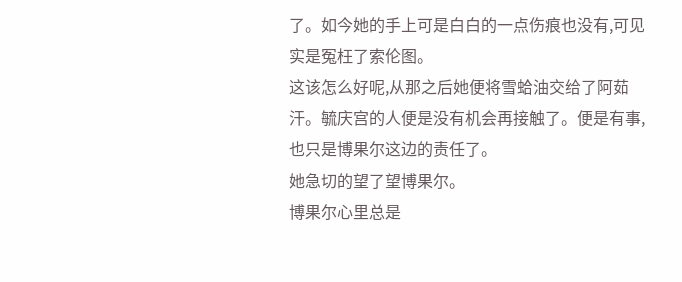了。如今她的手上可是白白的一点伤痕也没有,可见实是冤枉了索伦图。
这该怎么好呢,从那之后她便将雪蛤油交给了阿茹汗。毓庆宫的人便是没有机会再接触了。便是有事,也只是博果尔这边的责任了。
她急切的望了望博果尔。
博果尔心里总是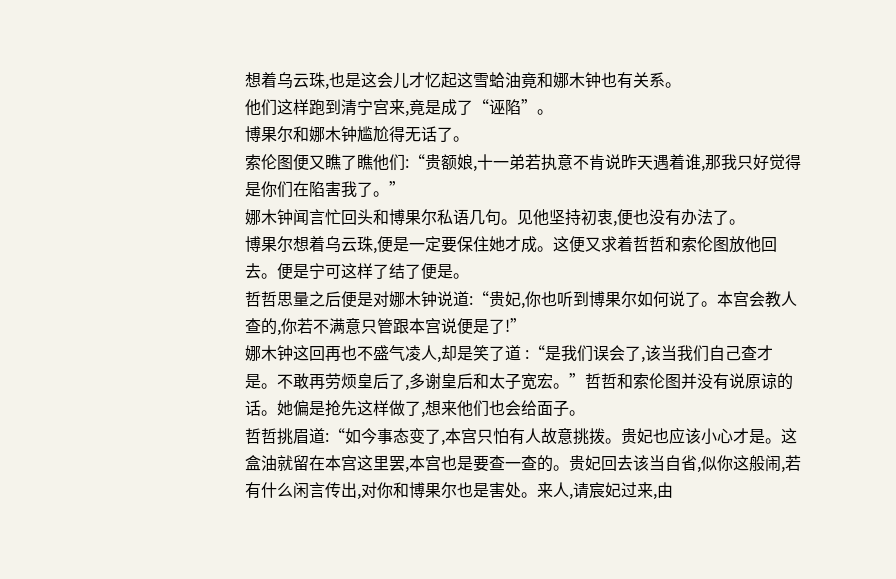想着乌云珠,也是这会儿才忆起这雪蛤油竟和娜木钟也有关系。
他们这样跑到清宁宫来,竟是成了“诬陷”。
博果尔和娜木钟尴尬得无话了。
索伦图便又瞧了瞧他们:“贵额娘,十一弟若执意不肯说昨天遇着谁,那我只好觉得是你们在陷害我了。”
娜木钟闻言忙回头和博果尔私语几句。见他坚持初衷,便也没有办法了。
博果尔想着乌云珠,便是一定要保住她才成。这便又求着哲哲和索伦图放他回去。便是宁可这样了结了便是。
哲哲思量之后便是对娜木钟说道:“贵妃,你也听到博果尔如何说了。本宫会教人查的,你若不满意只管跟本宫说便是了!”
娜木钟这回再也不盛气凌人,却是笑了道 :“是我们误会了,该当我们自己查才是。不敢再劳烦皇后了,多谢皇后和太子宽宏。”哲哲和索伦图并没有说原谅的话。她偏是抢先这样做了,想来他们也会给面子。
哲哲挑眉道:“如今事态变了,本宫只怕有人故意挑拨。贵妃也应该小心才是。这盒油就留在本宫这里罢,本宫也是要查一查的。贵妃回去该当自省,似你这般闹,若有什么闲言传出,对你和博果尔也是害处。来人,请宸妃过来,由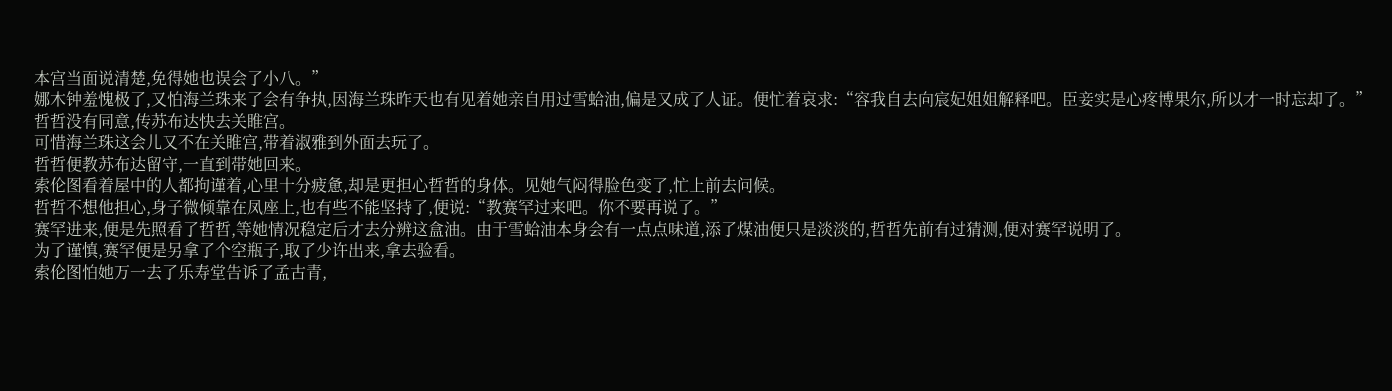本宫当面说清楚,免得她也误会了小八。”
娜木钟羞愧极了,又怕海兰珠来了会有争执,因海兰珠昨天也有见着她亲自用过雪蛤油,偏是又成了人证。便忙着哀求:“容我自去向宸妃姐姐解释吧。臣妾实是心疼博果尔,所以才一时忘却了。”
哲哲没有同意,传苏布达快去关睢宫。
可惜海兰珠这会儿又不在关睢宫,带着淑雅到外面去玩了。
哲哲便教苏布达留守,一直到带她回来。
索伦图看着屋中的人都拘谨着,心里十分疲惫,却是更担心哲哲的身体。见她气闷得脸色变了,忙上前去问候。
哲哲不想他担心,身子微倾靠在凤座上,也有些不能坚持了,便说:“教赛罕过来吧。你不要再说了。”
赛罕进来,便是先照看了哲哲,等她情况稳定后才去分辨这盒油。由于雪蛤油本身会有一点点味道,添了煤油便只是淡淡的,哲哲先前有过猜测,便对赛罕说明了。
为了谨慎,赛罕便是另拿了个空瓶子,取了少许出来,拿去验看。
索伦图怕她万一去了乐寿堂告诉了孟古青,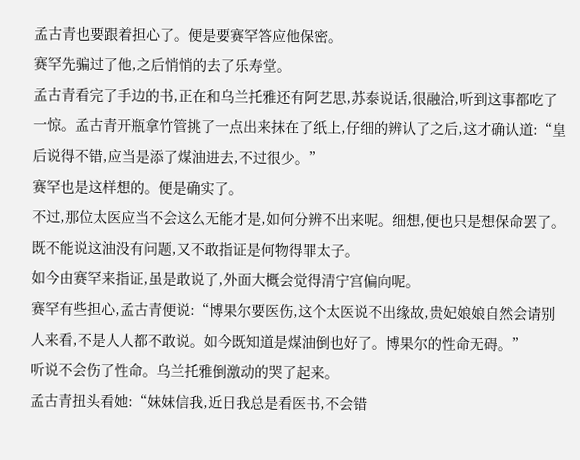孟古青也要跟着担心了。便是要赛罕答应他保密。
赛罕先骗过了他,之后悄悄的去了乐寿堂。
孟古青看完了手边的书,正在和乌兰托雅还有阿艺思,苏泰说话,很融洽,听到这事都吃了一惊。孟古青开瓶拿竹管挑了一点出来抹在了纸上,仔细的辨认了之后,这才确认道:“皇后说得不错,应当是添了煤油进去,不过很少。”
赛罕也是这样想的。便是确实了。
不过,那位太医应当不会这么无能才是,如何分辨不出来呢。细想,便也只是想保命罢了。既不能说这油没有问题,又不敢指证是何物得罪太子。
如今由赛罕来指证,虽是敢说了,外面大概会觉得清宁宫偏向呢。
赛罕有些担心,孟古青便说:“博果尔要医伤,这个太医说不出缘故,贵妃娘娘自然会请别人来看,不是人人都不敢说。如今既知道是煤油倒也好了。博果尔的性命无碍。”
听说不会伤了性命。乌兰托雅倒激动的哭了起来。
孟古青扭头看她:“妹妹信我,近日我总是看医书,不会错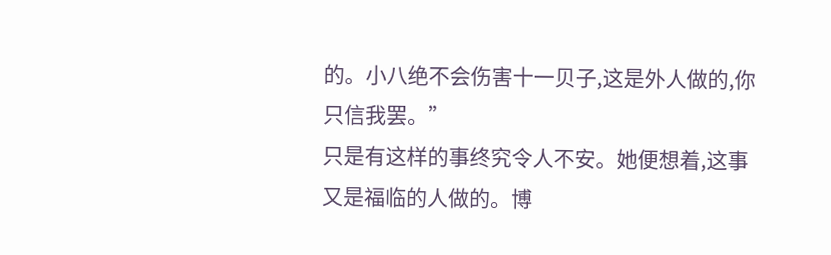的。小八绝不会伤害十一贝子,这是外人做的,你只信我罢。”
只是有这样的事终究令人不安。她便想着,这事又是福临的人做的。博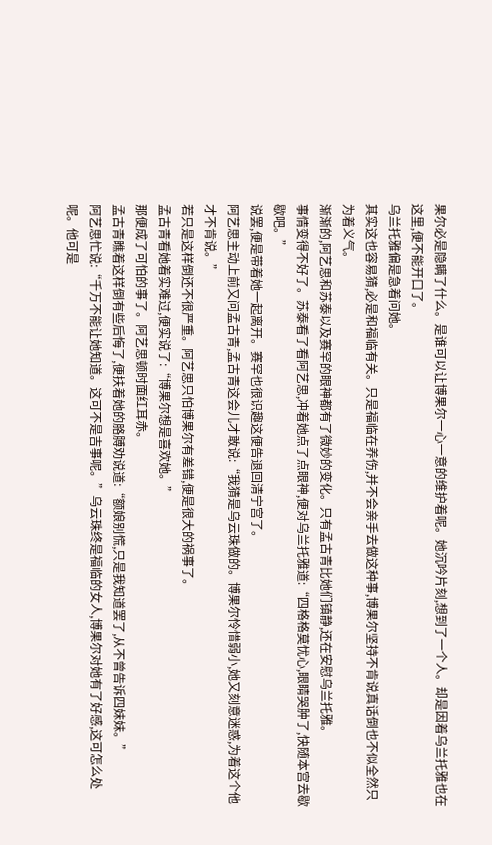果尔必是隐瞒了什么。是谁可以让博果尔一心一意的维护着呢。她沉吟片刻,想到了一个人。却是因着乌兰托雅也在这里,便不能开口了。
乌兰托雅偏是急着问她。
其实这也容易猜,必是和福临有关。只是福临在养伤,并不会亲手去做这种事,博果尔坚持不肯说真话倒也不似全然只为着义气。
渐渐的,阿艺思和苏泰以及赛罕的眼神都有了微妙的变化。只有孟古青比她们镇静,还在安慰乌兰托雅。
事情变得不好了。苏泰看了看阿艺思,冲着她点了点眼神,便对乌兰托雅道:“四格格莫忧心,眼睛哭肿了,快随本宫去歇歇吧。”
说罢,便是带着她一起离开。赛罕也很识趣这便告退回清宁宫了。
阿艺思主动上前又问孟古青,孟古青这会儿才敢说:“我猜是乌云珠做的。博果尔怜惜弱小,她又刻意迷惑,为着这个他才不肯说。”
若只是这样倒还不很严重。阿艺思只怕博果尔有差错,便是很大的祸事了。
孟古青看她着实难过,便实说了:“博果尔想是喜欢她。”
那便成了可怕的事了。阿艺思顿时面红耳赤。
孟古青瞧着这样倒有些后悔了,便扶着她的胳膊劝说道:“额娘别慌,只是我知道罢了,从不曾告诉四妹妹。”
阿艺思忙说:“千万不能让她知道。这可不是吉事呢。”乌云珠终是福临的女人,博果尔对她有了好感,这可怎么处呢。他可是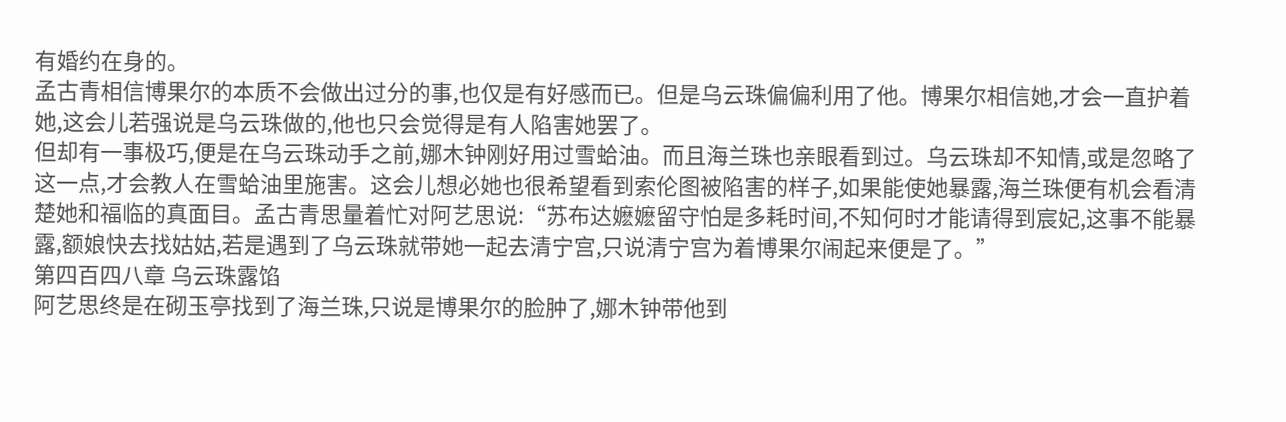有婚约在身的。
孟古青相信博果尔的本质不会做出过分的事,也仅是有好感而已。但是乌云珠偏偏利用了他。博果尔相信她,才会一直护着她,这会儿若强说是乌云珠做的,他也只会觉得是有人陷害她罢了。
但却有一事极巧,便是在乌云珠动手之前,娜木钟刚好用过雪蛤油。而且海兰珠也亲眼看到过。乌云珠却不知情,或是忽略了这一点,才会教人在雪蛤油里施害。这会儿想必她也很希望看到索伦图被陷害的样子,如果能使她暴露,海兰珠便有机会看清楚她和福临的真面目。孟古青思量着忙对阿艺思说:“苏布达嬷嬷留守怕是多耗时间,不知何时才能请得到宸妃,这事不能暴露,额娘快去找姑姑,若是遇到了乌云珠就带她一起去清宁宫,只说清宁宫为着博果尔闹起来便是了。”
第四百四八章 乌云珠露馅
阿艺思终是在砌玉亭找到了海兰珠,只说是博果尔的脸肿了,娜木钟带他到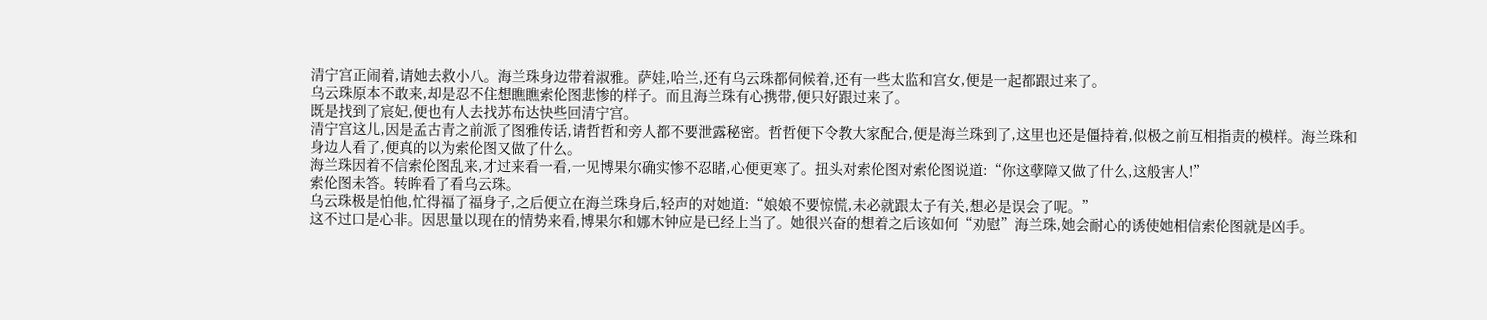清宁宫正闹着,请她去救小八。海兰珠身边带着淑雅。萨娃,哈兰,还有乌云珠都伺候着,还有一些太监和宫女,便是一起都跟过来了。
乌云珠原本不敢来,却是忍不住想瞧瞧索伦图悲惨的样子。而且海兰珠有心携带,便只好跟过来了。
既是找到了宸妃,便也有人去找苏布达快些回清宁宫。
清宁宫这儿,因是孟古青之前派了图雅传话,请哲哲和旁人都不要泄露秘密。哲哲便下令教大家配合,便是海兰珠到了,这里也还是僵持着,似极之前互相指责的模样。海兰珠和身边人看了,便真的以为索伦图又做了什么。
海兰珠因着不信索伦图乱来,才过来看一看,一见博果尔确实惨不忍睹,心便更寒了。扭头对索伦图对索伦图说道:“你这孽障又做了什么,这般害人!”
索伦图未答。转眸看了看乌云珠。
乌云珠极是怕他,忙得福了福身子,之后便立在海兰珠身后,轻声的对她道:“娘娘不要惊慌,未必就跟太子有关,想必是误会了呢。”
这不过口是心非。因思量以现在的情势来看,博果尔和娜木钟应是已经上当了。她很兴奋的想着之后该如何“劝慰”海兰珠,她会耐心的诱使她相信索伦图就是凶手。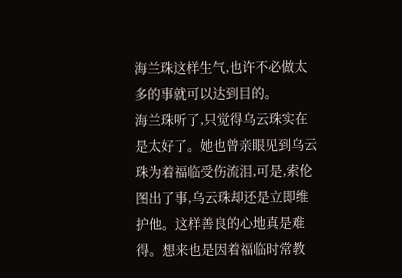海兰珠这样生气,也许不必做太多的事就可以达到目的。
海兰珠听了,只觉得乌云珠实在是太好了。她也曾亲眼见到乌云珠为着福临受伤流泪,可是,索伦图出了事,乌云珠却还是立即维护他。这样善良的心地真是难得。想来也是因着福临时常教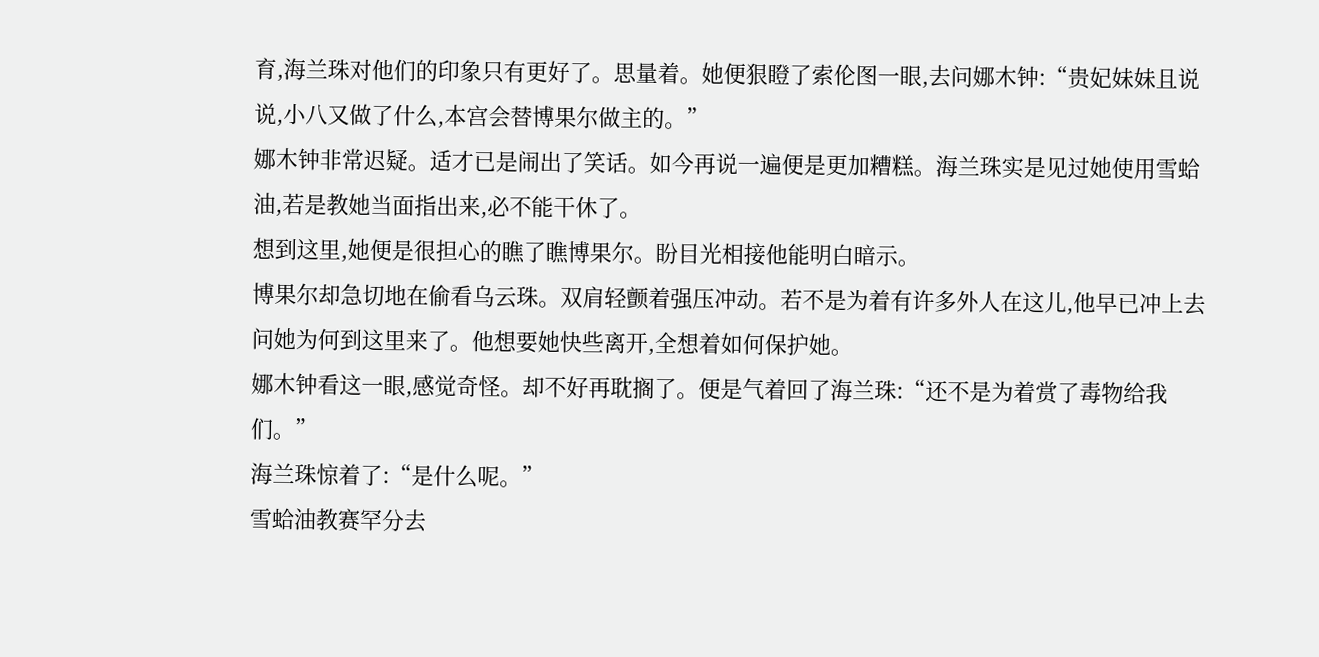育,海兰珠对他们的印象只有更好了。思量着。她便狠瞪了索伦图一眼,去问娜木钟:“贵妃妹妹且说说,小八又做了什么,本宫会替博果尔做主的。”
娜木钟非常迟疑。适才已是闹出了笑话。如今再说一遍便是更加糟糕。海兰珠实是见过她使用雪蛤油,若是教她当面指出来,必不能干休了。
想到这里,她便是很担心的瞧了瞧博果尔。盼目光相接他能明白暗示。
博果尔却急切地在偷看乌云珠。双肩轻颤着强压冲动。若不是为着有许多外人在这儿,他早已冲上去问她为何到这里来了。他想要她快些离开,全想着如何保护她。
娜木钟看这一眼,感觉奇怪。却不好再耽搁了。便是气着回了海兰珠:“还不是为着赏了毒物给我们。”
海兰珠惊着了:“是什么呢。”
雪蛤油教赛罕分去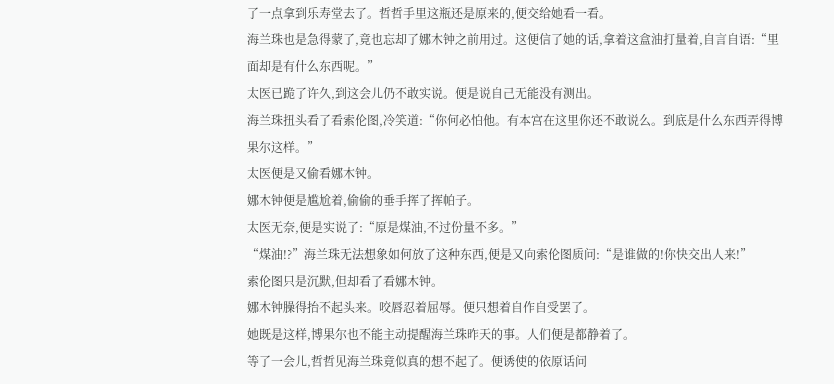了一点拿到乐寿堂去了。哲哲手里这瓶还是原来的,便交给她看一看。
海兰珠也是急得蒙了,竟也忘却了娜木钟之前用过。这便信了她的话,拿着这盒油打量着,自言自语:“里面却是有什么东西呢。”
太医已跪了许久,到这会儿仍不敢实说。便是说自己无能没有测出。
海兰珠扭头看了看索伦图,冷笑道:“你何必怕他。有本宫在这里你还不敢说么。到底是什么东西弄得博果尔这样。”
太医便是又偷看娜木钟。
娜木钟便是尴尬着,偷偷的垂手挥了挥帕子。
太医无奈,便是实说了:“原是煤油,不过份量不多。”
“煤油!?”海兰珠无法想象如何放了这种东西,便是又向索伦图质问:“是谁做的!你快交出人来!”
索伦图只是沉默,但却看了看娜木钟。
娜木钟臊得抬不起头来。咬唇忍着屈辱。便只想着自作自受罢了。
她既是这样,博果尔也不能主动提醒海兰珠昨天的事。人们便是都静着了。
等了一会儿,哲哲见海兰珠竟似真的想不起了。便诱使的依原话问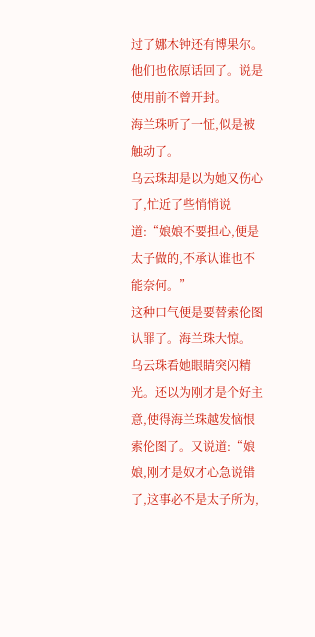过了娜木钟还有博果尔。
他们也依原话回了。说是使用前不曾开封。
海兰珠听了一怔,似是被触动了。
乌云珠却是以为她又伤心了,忙近了些悄悄说道:“娘娘不要担心,便是太子做的,不承认谁也不能奈何。”
这种口气便是要替索伦图认罪了。海兰珠大惊。
乌云珠看她眼睛突闪精光。还以为刚才是个好主意,使得海兰珠越发恼恨索伦图了。又说道:“娘娘,刚才是奴才心急说错了,这事必不是太子所为,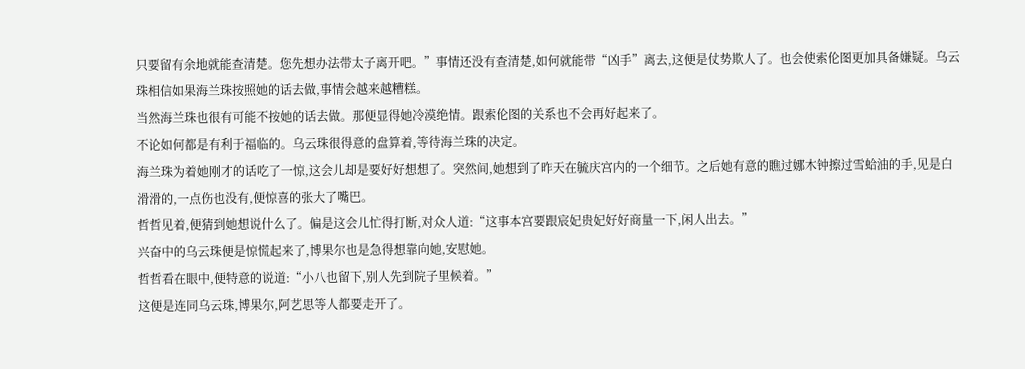只要留有余地就能查清楚。您先想办法带太子离开吧。”事情还没有查清楚,如何就能带“凶手”离去,这便是仗势欺人了。也会使索伦图更加具备嫌疑。乌云珠相信如果海兰珠按照她的话去做,事情会越来越糟糕。
当然海兰珠也很有可能不按她的话去做。那便显得她冷漠绝情。跟索伦图的关系也不会再好起来了。
不论如何都是有利于福临的。乌云珠很得意的盘算着,等待海兰珠的决定。
海兰珠为着她刚才的话吃了一惊,这会儿却是要好好想想了。突然间,她想到了昨天在毓庆宫内的一个细节。之后她有意的瞧过娜木钟擦过雪蛤油的手,见是白滑滑的,一点伤也没有,便惊喜的张大了嘴巴。
哲哲见着,便猜到她想说什么了。偏是这会儿忙得打断,对众人道:“这事本宫要跟宸妃贵妃好好商量一下,闲人出去。”
兴奋中的乌云珠便是惊慌起来了,博果尔也是急得想靠向她,安慰她。
哲哲看在眼中,便特意的说道:“小八也留下,别人先到院子里候着。”
这便是连同乌云珠,博果尔,阿艺思等人都要走开了。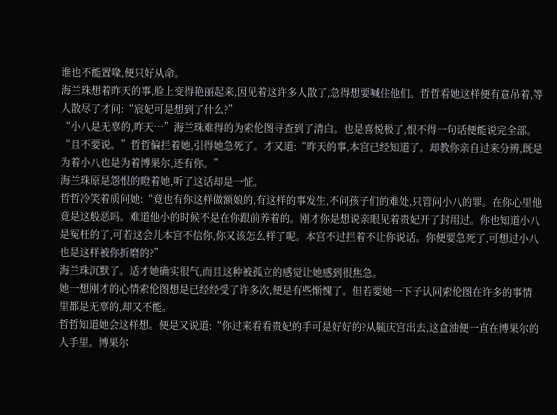谁也不能置喙,便只好从命。
海兰珠想着昨天的事,脸上变得艳丽起来,因见着这许多人散了,急得想要喊住他们。哲哲看她这样便有意吊着,等人散尽了才问:“宸妃可是想到了什么?”
“小八是无辜的,昨天…”海兰珠难得的为索伦图寻查到了清白。也是喜悦极了,恨不得一句话便能说完全部。
“且不要说。”哲哲偏拦着她,引得她急死了。才又道:“昨天的事,本宫已经知道了。却教你亲自过来分辨,既是为着小八也是为着博果尔,还有你。”
海兰珠原是怨恨的瞪着她,听了这话却是一怔。
哲哲冷笑着质问她:“竟也有你这样做额娘的,有这样的事发生,不问孩子们的难处,只管问小八的罪。在你心里他竟是这般恶吗。难道他小的时候不是在你跟前养着的。刚才你是想说亲眼见着贵妃开了封用过。你也知道小八是冤枉的了,可若这会儿本宫不信你,你又该怎么样了呢。本宫不过拦着不让你说话。你便要急死了,可想过小八也是这样被你折磨的?”
海兰珠沉默了。适才她确实很气,而且这种被孤立的感觉让她感到很焦急。
她一想刚才的心情索伦图想是已经经受了许多次,便是有些惭愧了。但若要她一下子认同索伦图在许多的事情里都是无辜的,却又不能。
哲哲知道她会这样想。便是又说道:“你过来看看贵妃的手可是好好的?从毓庆宫出去,这盒油便一直在博果尔的人手里。博果尔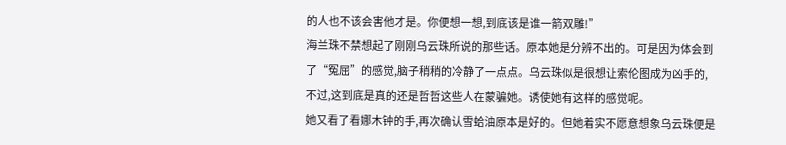的人也不该会害他才是。你便想一想,到底该是谁一箭双雕!”
海兰珠不禁想起了刚刚乌云珠所说的那些话。原本她是分辨不出的。可是因为体会到了“冤屈”的感觉,脑子稍稍的冷静了一点点。乌云珠似是很想让索伦图成为凶手的,不过,这到底是真的还是哲哲这些人在蒙骗她。诱使她有这样的感觉呢。
她又看了看娜木钟的手,再次确认雪蛤油原本是好的。但她着实不愿意想象乌云珠便是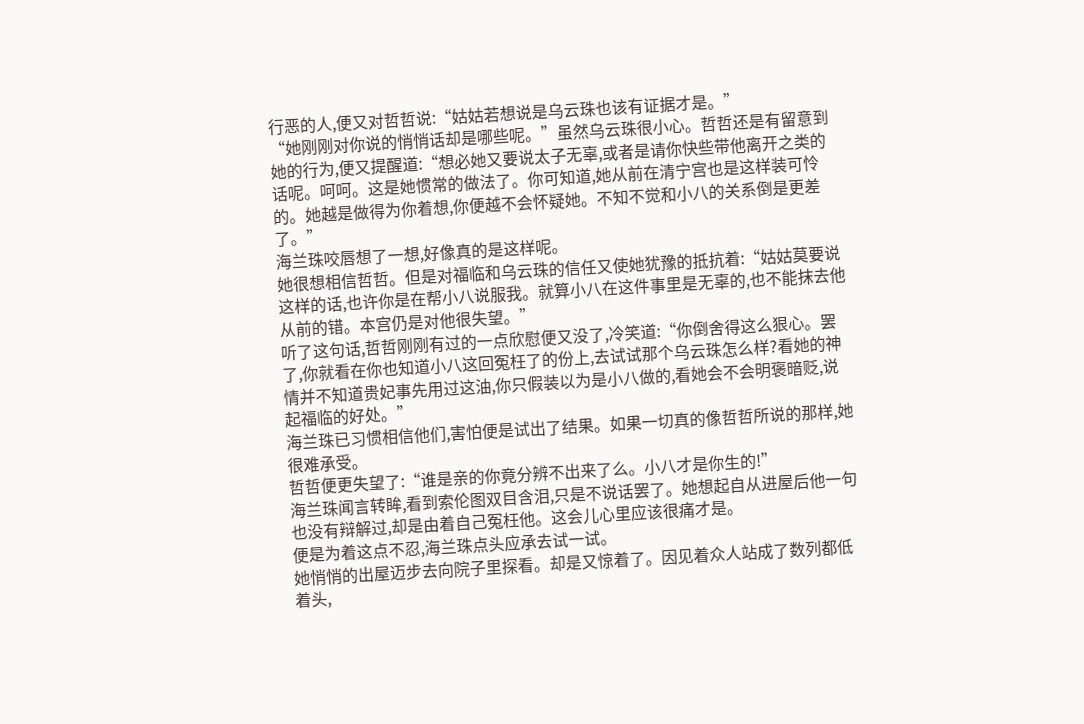行恶的人,便又对哲哲说:“姑姑若想说是乌云珠也该有证据才是。”
“她刚刚对你说的悄悄话却是哪些呢。”虽然乌云珠很小心。哲哲还是有留意到她的行为,便又提醒道:“想必她又要说太子无辜,或者是请你快些带他离开之类的话呢。呵呵。这是她惯常的做法了。你可知道,她从前在清宁宫也是这样装可怜的。她越是做得为你着想,你便越不会怀疑她。不知不觉和小八的关系倒是更差了。”
海兰珠咬唇想了一想,好像真的是这样呢。
她很想相信哲哲。但是对福临和乌云珠的信任又使她犹豫的抵抗着:“姑姑莫要说这样的话,也许你是在帮小八说服我。就算小八在这件事里是无辜的,也不能抹去他从前的错。本宫仍是对他很失望。”
听了这句话,哲哲刚刚有过的一点欣慰便又没了,冷笑道:“你倒舍得这么狠心。罢了,你就看在你也知道小八这回冤枉了的份上,去试试那个乌云珠怎么样?看她的神情并不知道贵妃事先用过这油,你只假装以为是小八做的,看她会不会明褒暗贬,说起福临的好处。”
海兰珠已习惯相信他们,害怕便是试出了结果。如果一切真的像哲哲所说的那样,她很难承受。
哲哲便更失望了:“谁是亲的你竟分辨不出来了么。小八才是你生的!”
海兰珠闻言转眸,看到索伦图双目含泪,只是不说话罢了。她想起自从进屋后他一句也没有辩解过,却是由着自己冤枉他。这会儿心里应该很痛才是。
便是为着这点不忍,海兰珠点头应承去试一试。
她悄悄的出屋迈步去向院子里探看。却是又惊着了。因见着众人站成了数列都低着头,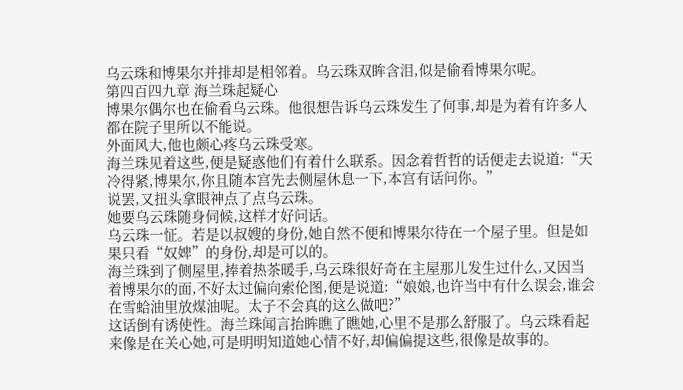乌云珠和博果尔并排却是相邻着。乌云珠双眸含泪,似是偷看博果尔呢。
第四百四九章 海兰珠起疑心
博果尔偶尔也在偷看乌云珠。他很想告诉乌云珠发生了何事,却是为着有许多人都在院子里所以不能说。
外面风大,他也颇心疼乌云珠受寒。
海兰珠见着这些,便是疑惑他们有着什么联系。因念着哲哲的话便走去说道:“天冷得紧,博果尔,你且随本宫先去侧屋休息一下,本宫有话问你。”
说罢,又扭头拿眼神点了点乌云珠。
她要乌云珠随身伺候,这样才好问话。
乌云珠一怔。若是以叔嫂的身份,她自然不便和博果尔待在一个屋子里。但是如果只看“奴婢”的身份,却是可以的。
海兰珠到了侧屋里,捧着热茶暖手,乌云珠很好奇在主屋那儿发生过什么,又因当着博果尔的面,不好太过偏向索伦图,便是说道:“娘娘,也许当中有什么误会,谁会在雪蛤油里放煤油呢。太子不会真的这么做吧?”
这话倒有诱使性。海兰珠闻言抬眸瞧了瞧她,心里不是那么舒服了。乌云珠看起来像是在关心她,可是明明知道她心情不好,却偏偏提这些,很像是故事的。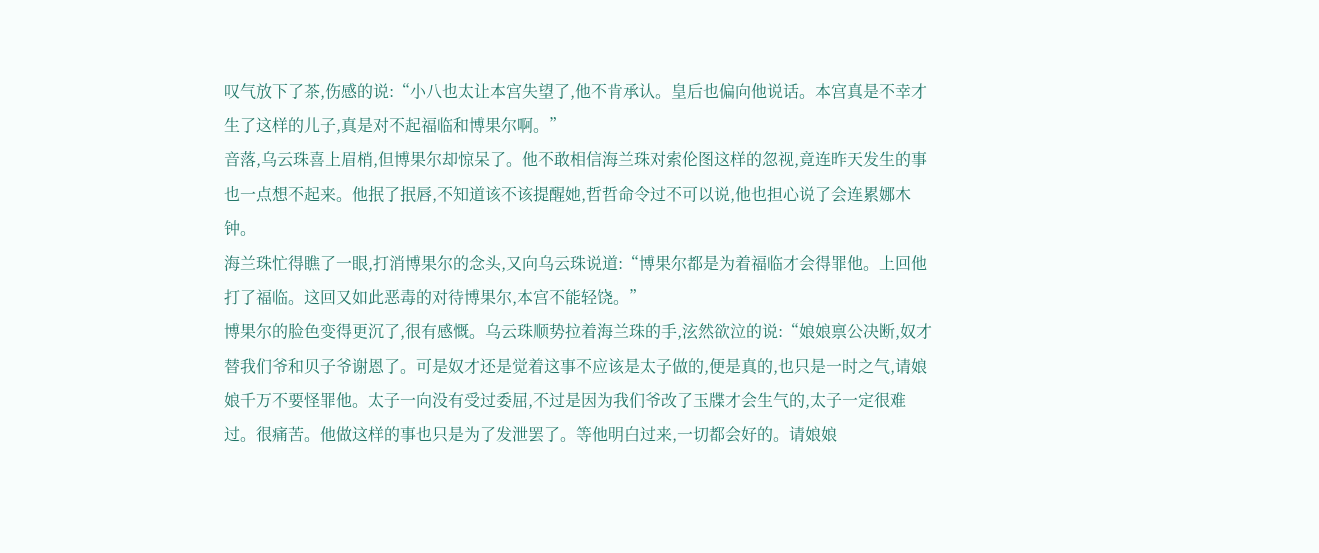叹气放下了茶,伤感的说:“小八也太让本宫失望了,他不肯承认。皇后也偏向他说话。本宫真是不幸才生了这样的儿子,真是对不起福临和博果尔啊。”
音落,乌云珠喜上眉梢,但博果尔却惊呆了。他不敢相信海兰珠对索伦图这样的忽视,竟连昨天发生的事也一点想不起来。他抿了抿唇,不知道该不该提醒她,哲哲命令过不可以说,他也担心说了会连累娜木钟。
海兰珠忙得瞧了一眼,打消博果尔的念头,又向乌云珠说道:“博果尔都是为着福临才会得罪他。上回他打了福临。这回又如此恶毒的对待博果尔,本宫不能轻饶。”
博果尔的脸色变得更沉了,很有感慨。乌云珠顺势拉着海兰珠的手,泫然欲泣的说:“娘娘禀公决断,奴才替我们爷和贝子爷谢恩了。可是奴才还是觉着这事不应该是太子做的,便是真的,也只是一时之气,请娘娘千万不要怪罪他。太子一向没有受过委屈,不过是因为我们爷改了玉牒才会生气的,太子一定很难过。很痛苦。他做这样的事也只是为了发泄罢了。等他明白过来,一切都会好的。请娘娘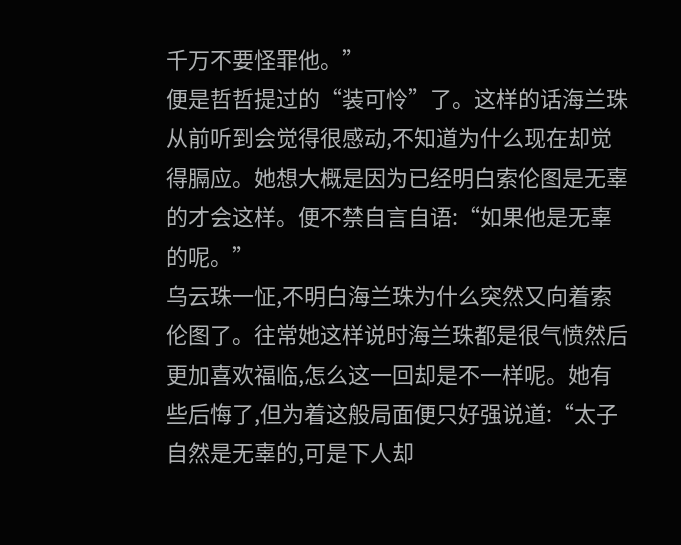千万不要怪罪他。”
便是哲哲提过的“装可怜”了。这样的话海兰珠从前听到会觉得很感动,不知道为什么现在却觉得膈应。她想大概是因为已经明白索伦图是无辜的才会这样。便不禁自言自语:“如果他是无辜的呢。”
乌云珠一怔,不明白海兰珠为什么突然又向着索伦图了。往常她这样说时海兰珠都是很气愤然后更加喜欢福临,怎么这一回却是不一样呢。她有些后悔了,但为着这般局面便只好强说道:“太子自然是无辜的,可是下人却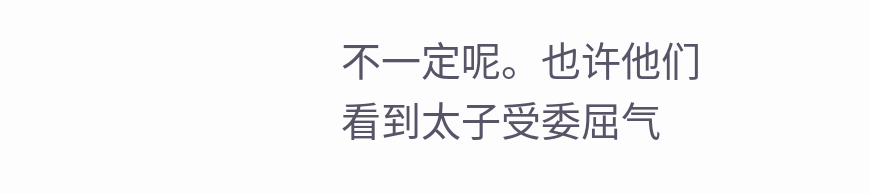不一定呢。也许他们看到太子受委屈气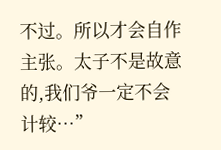不过。所以才会自作主张。太子不是故意的,我们爷一定不会计较…”